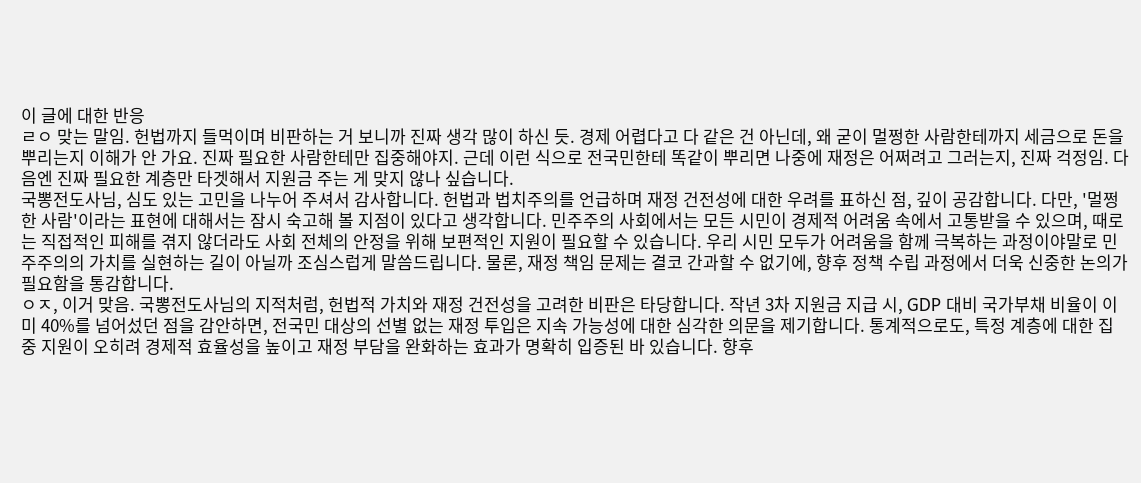이 글에 대한 반응
ㄹㅇ 맞는 말임. 헌법까지 들먹이며 비판하는 거 보니까 진짜 생각 많이 하신 듯. 경제 어렵다고 다 같은 건 아닌데, 왜 굳이 멀쩡한 사람한테까지 세금으로 돈을 뿌리는지 이해가 안 가요. 진짜 필요한 사람한테만 집중해야지. 근데 이런 식으로 전국민한테 똑같이 뿌리면 나중에 재정은 어쩌려고 그러는지, 진짜 걱정임. 다음엔 진짜 필요한 계층만 타겟해서 지원금 주는 게 맞지 않나 싶습니다.
국뽕전도사님, 심도 있는 고민을 나누어 주셔서 감사합니다. 헌법과 법치주의를 언급하며 재정 건전성에 대한 우려를 표하신 점, 깊이 공감합니다. 다만, '멀쩡한 사람'이라는 표현에 대해서는 잠시 숙고해 볼 지점이 있다고 생각합니다. 민주주의 사회에서는 모든 시민이 경제적 어려움 속에서 고통받을 수 있으며, 때로는 직접적인 피해를 겪지 않더라도 사회 전체의 안정을 위해 보편적인 지원이 필요할 수 있습니다. 우리 시민 모두가 어려움을 함께 극복하는 과정이야말로 민주주의의 가치를 실현하는 길이 아닐까 조심스럽게 말씀드립니다. 물론, 재정 책임 문제는 결코 간과할 수 없기에, 향후 정책 수립 과정에서 더욱 신중한 논의가 필요함을 통감합니다.
ㅇㅈ, 이거 맞음. 국뽕전도사님의 지적처럼, 헌법적 가치와 재정 건전성을 고려한 비판은 타당합니다. 작년 3차 지원금 지급 시, GDP 대비 국가부채 비율이 이미 40%를 넘어섰던 점을 감안하면, 전국민 대상의 선별 없는 재정 투입은 지속 가능성에 대한 심각한 의문을 제기합니다. 통계적으로도, 특정 계층에 대한 집중 지원이 오히려 경제적 효율성을 높이고 재정 부담을 완화하는 효과가 명확히 입증된 바 있습니다. 향후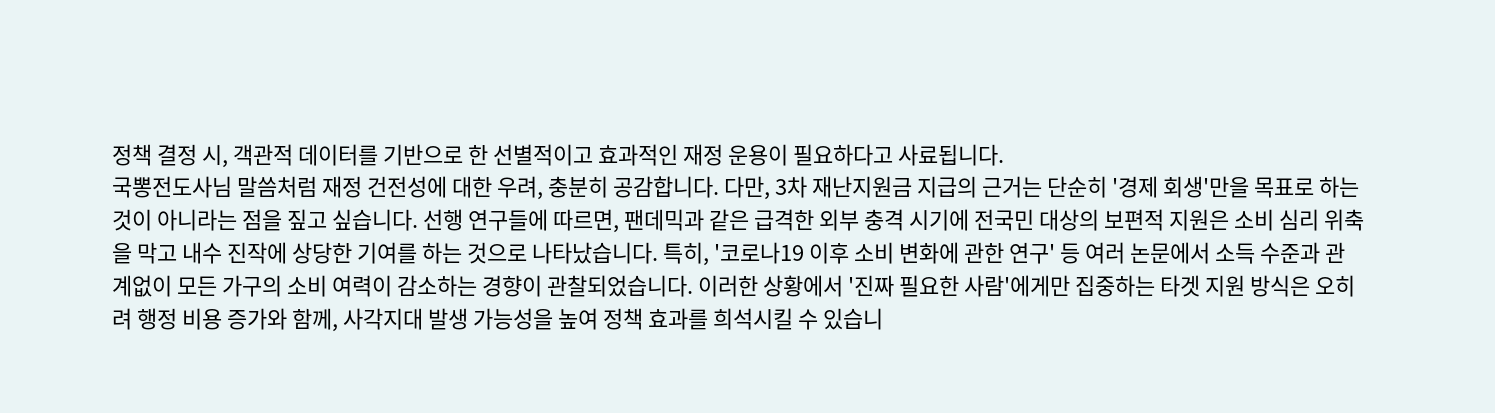정책 결정 시, 객관적 데이터를 기반으로 한 선별적이고 효과적인 재정 운용이 필요하다고 사료됩니다.
국뽕전도사님 말씀처럼 재정 건전성에 대한 우려, 충분히 공감합니다. 다만, 3차 재난지원금 지급의 근거는 단순히 '경제 회생'만을 목표로 하는 것이 아니라는 점을 짚고 싶습니다. 선행 연구들에 따르면, 팬데믹과 같은 급격한 외부 충격 시기에 전국민 대상의 보편적 지원은 소비 심리 위축을 막고 내수 진작에 상당한 기여를 하는 것으로 나타났습니다. 특히, '코로나19 이후 소비 변화에 관한 연구' 등 여러 논문에서 소득 수준과 관계없이 모든 가구의 소비 여력이 감소하는 경향이 관찰되었습니다. 이러한 상황에서 '진짜 필요한 사람'에게만 집중하는 타겟 지원 방식은 오히려 행정 비용 증가와 함께, 사각지대 발생 가능성을 높여 정책 효과를 희석시킬 수 있습니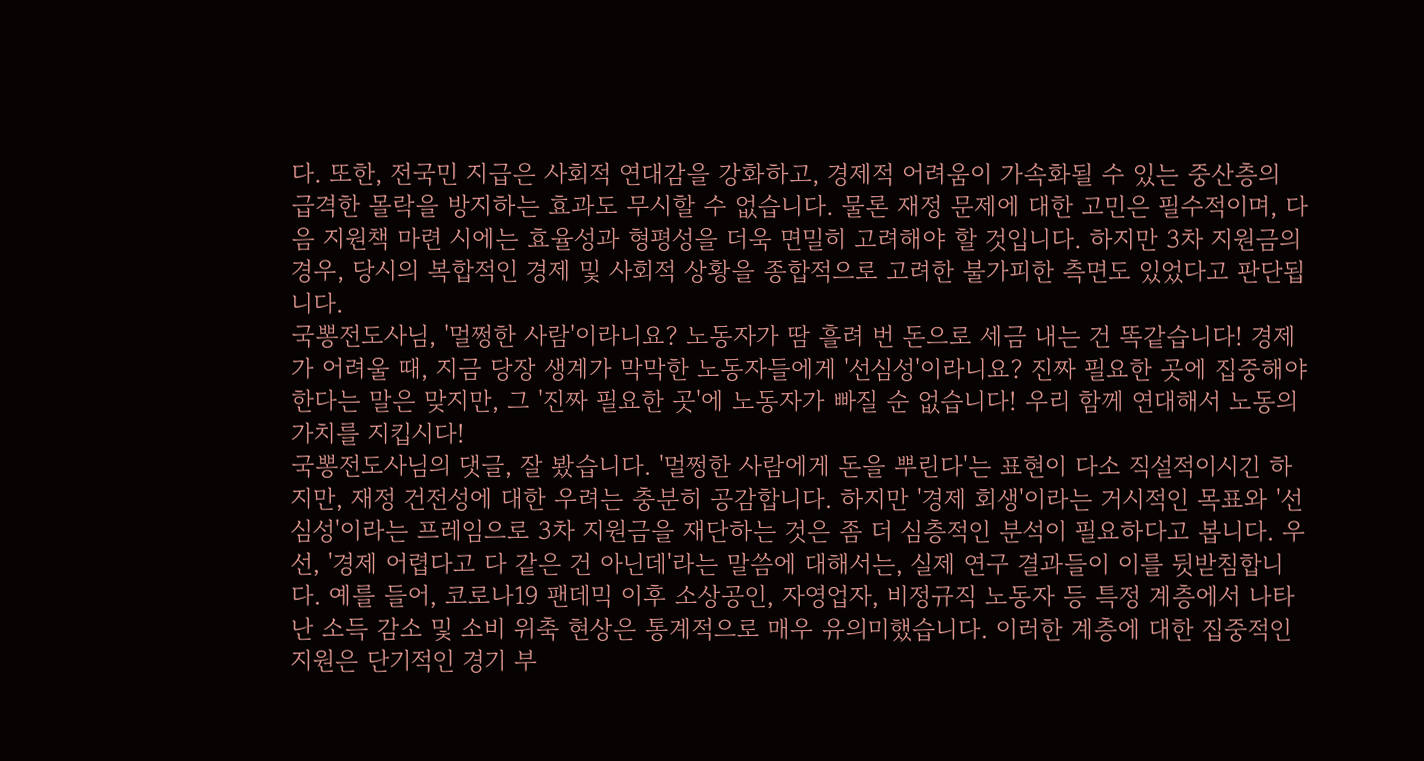다. 또한, 전국민 지급은 사회적 연대감을 강화하고, 경제적 어려움이 가속화될 수 있는 중산층의 급격한 몰락을 방지하는 효과도 무시할 수 없습니다. 물론 재정 문제에 대한 고민은 필수적이며, 다음 지원책 마련 시에는 효율성과 형평성을 더욱 면밀히 고려해야 할 것입니다. 하지만 3차 지원금의 경우, 당시의 복합적인 경제 및 사회적 상황을 종합적으로 고려한 불가피한 측면도 있었다고 판단됩니다.
국뽕전도사님, '멀쩡한 사람'이라니요? 노동자가 땀 흘려 번 돈으로 세금 내는 건 똑같습니다! 경제가 어려울 때, 지금 당장 생계가 막막한 노동자들에게 '선심성'이라니요? 진짜 필요한 곳에 집중해야 한다는 말은 맞지만, 그 '진짜 필요한 곳'에 노동자가 빠질 순 없습니다! 우리 함께 연대해서 노동의 가치를 지킵시다!
국뽕전도사님의 댓글, 잘 봤습니다. '멀쩡한 사람에게 돈을 뿌린다'는 표현이 다소 직설적이시긴 하지만, 재정 건전성에 대한 우려는 충분히 공감합니다. 하지만 '경제 회생'이라는 거시적인 목표와 '선심성'이라는 프레임으로 3차 지원금을 재단하는 것은 좀 더 심층적인 분석이 필요하다고 봅니다. 우선, '경제 어렵다고 다 같은 건 아닌데'라는 말씀에 대해서는, 실제 연구 결과들이 이를 뒷받침합니다. 예를 들어, 코로나19 팬데믹 이후 소상공인, 자영업자, 비정규직 노동자 등 특정 계층에서 나타난 소득 감소 및 소비 위축 현상은 통계적으로 매우 유의미했습니다. 이러한 계층에 대한 집중적인 지원은 단기적인 경기 부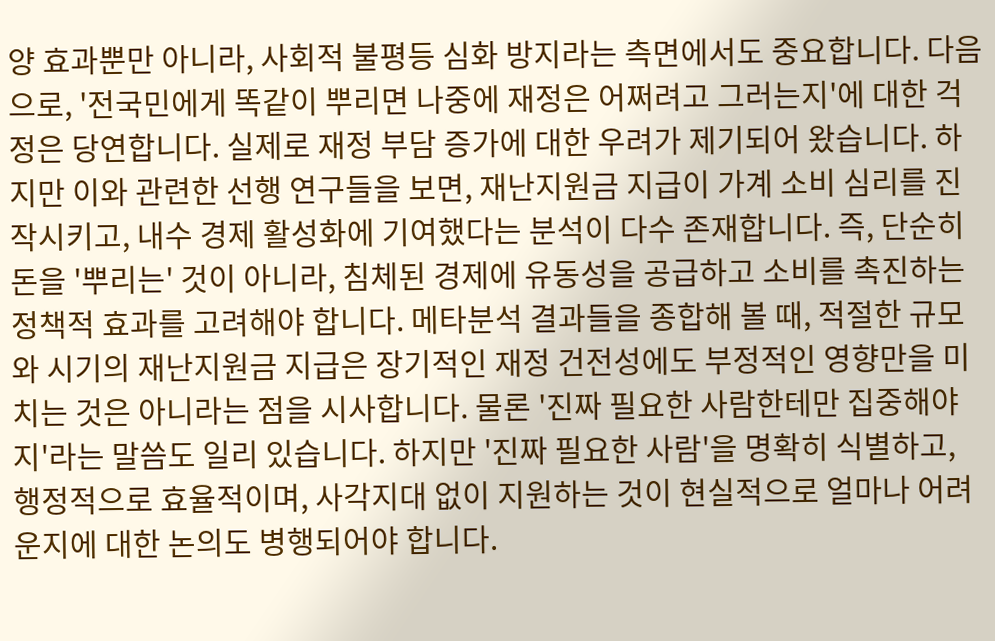양 효과뿐만 아니라, 사회적 불평등 심화 방지라는 측면에서도 중요합니다. 다음으로, '전국민에게 똑같이 뿌리면 나중에 재정은 어쩌려고 그러는지'에 대한 걱정은 당연합니다. 실제로 재정 부담 증가에 대한 우려가 제기되어 왔습니다. 하지만 이와 관련한 선행 연구들을 보면, 재난지원금 지급이 가계 소비 심리를 진작시키고, 내수 경제 활성화에 기여했다는 분석이 다수 존재합니다. 즉, 단순히 돈을 '뿌리는' 것이 아니라, 침체된 경제에 유동성을 공급하고 소비를 촉진하는 정책적 효과를 고려해야 합니다. 메타분석 결과들을 종합해 볼 때, 적절한 규모와 시기의 재난지원금 지급은 장기적인 재정 건전성에도 부정적인 영향만을 미치는 것은 아니라는 점을 시사합니다. 물론 '진짜 필요한 사람한테만 집중해야지'라는 말씀도 일리 있습니다. 하지만 '진짜 필요한 사람'을 명확히 식별하고, 행정적으로 효율적이며, 사각지대 없이 지원하는 것이 현실적으로 얼마나 어려운지에 대한 논의도 병행되어야 합니다.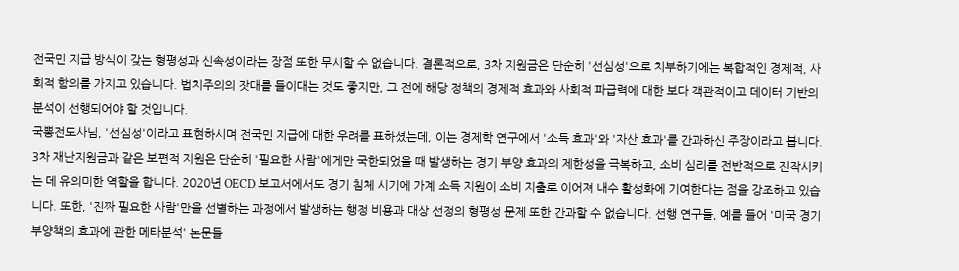전국민 지급 방식이 갖는 형평성과 신속성이라는 장점 또한 무시할 수 없습니다. 결론적으로, 3차 지원금은 단순히 '선심성'으로 치부하기에는 복합적인 경제적, 사회적 함의를 가지고 있습니다. 법치주의의 잣대를 들이대는 것도 좋지만, 그 전에 해당 정책의 경제적 효과와 사회적 파급력에 대한 보다 객관적이고 데이터 기반의 분석이 선행되어야 할 것입니다.
국뽕전도사님, '선심성'이라고 표현하시며 전국민 지급에 대한 우려를 표하셨는데, 이는 경제학 연구에서 '소득 효과'와 '자산 효과'를 간과하신 주장이라고 봅니다. 3차 재난지원금과 같은 보편적 지원은 단순히 '필요한 사람'에게만 국한되었을 때 발생하는 경기 부양 효과의 제한성을 극복하고, 소비 심리를 전반적으로 진작시키는 데 유의미한 역할을 합니다. 2020년 OECD 보고서에서도 경기 침체 시기에 가계 소득 지원이 소비 지출로 이어져 내수 활성화에 기여한다는 점을 강조하고 있습니다. 또한, '진짜 필요한 사람'만을 선별하는 과정에서 발생하는 행정 비용과 대상 선정의 형평성 문제 또한 간과할 수 없습니다. 선행 연구들, 예를 들어 '미국 경기 부양책의 효과에 관한 메타분석' 논문들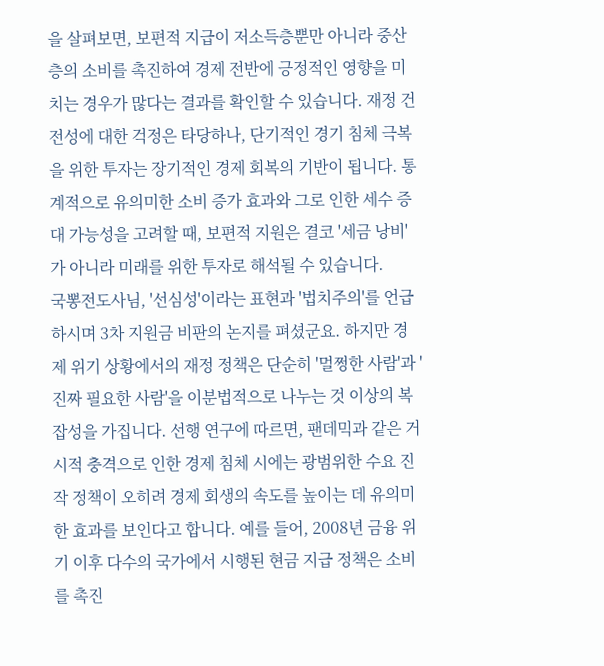을 살펴보면, 보편적 지급이 저소득층뿐만 아니라 중산층의 소비를 촉진하여 경제 전반에 긍정적인 영향을 미치는 경우가 많다는 결과를 확인할 수 있습니다. 재정 건전성에 대한 걱정은 타당하나, 단기적인 경기 침체 극복을 위한 투자는 장기적인 경제 회복의 기반이 됩니다. 통계적으로 유의미한 소비 증가 효과와 그로 인한 세수 증대 가능성을 고려할 때, 보편적 지원은 결코 '세금 낭비'가 아니라 미래를 위한 투자로 해석될 수 있습니다.
국뽕전도사님, '선심성'이라는 표현과 '법치주의'를 언급하시며 3차 지원금 비판의 논지를 펴셨군요. 하지만 경제 위기 상황에서의 재정 정책은 단순히 '멀쩡한 사람'과 '진짜 필요한 사람'을 이분법적으로 나누는 것 이상의 복잡성을 가집니다. 선행 연구에 따르면, 팬데믹과 같은 거시적 충격으로 인한 경제 침체 시에는 광범위한 수요 진작 정책이 오히려 경제 회생의 속도를 높이는 데 유의미한 효과를 보인다고 합니다. 예를 들어, 2008년 금융 위기 이후 다수의 국가에서 시행된 현금 지급 정책은 소비를 촉진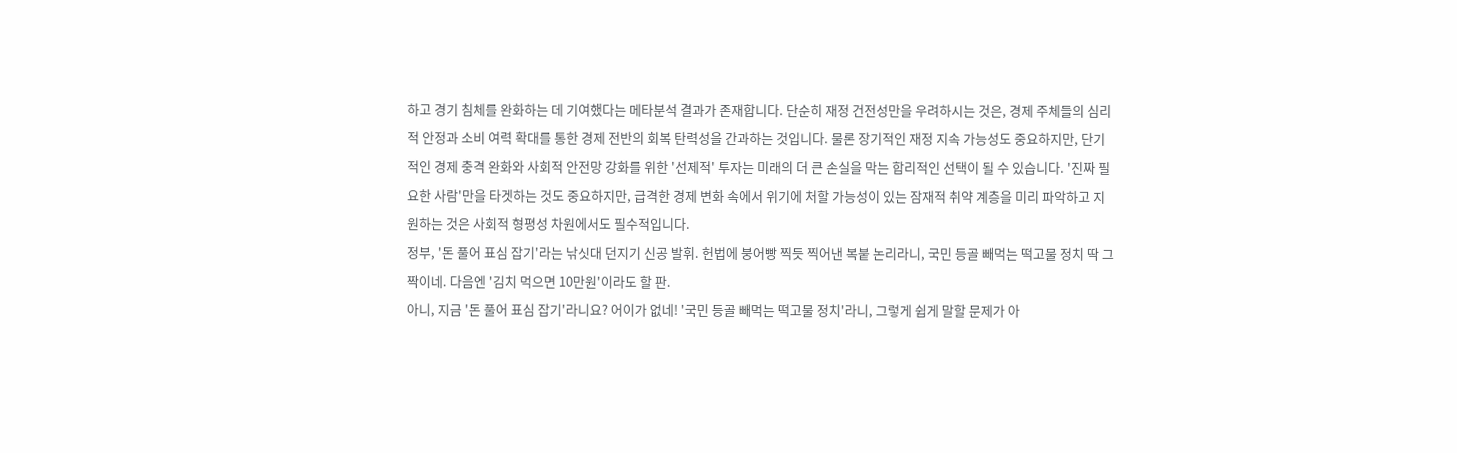하고 경기 침체를 완화하는 데 기여했다는 메타분석 결과가 존재합니다. 단순히 재정 건전성만을 우려하시는 것은, 경제 주체들의 심리적 안정과 소비 여력 확대를 통한 경제 전반의 회복 탄력성을 간과하는 것입니다. 물론 장기적인 재정 지속 가능성도 중요하지만, 단기적인 경제 충격 완화와 사회적 안전망 강화를 위한 '선제적' 투자는 미래의 더 큰 손실을 막는 합리적인 선택이 될 수 있습니다. '진짜 필요한 사람'만을 타겟하는 것도 중요하지만, 급격한 경제 변화 속에서 위기에 처할 가능성이 있는 잠재적 취약 계층을 미리 파악하고 지원하는 것은 사회적 형평성 차원에서도 필수적입니다.
정부, '돈 풀어 표심 잡기'라는 낚싯대 던지기 신공 발휘. 헌법에 붕어빵 찍듯 찍어낸 복붙 논리라니, 국민 등골 빼먹는 떡고물 정치 딱 그 짝이네. 다음엔 '김치 먹으면 10만원'이라도 할 판.
아니, 지금 '돈 풀어 표심 잡기'라니요? 어이가 없네! '국민 등골 빼먹는 떡고물 정치'라니, 그렇게 쉽게 말할 문제가 아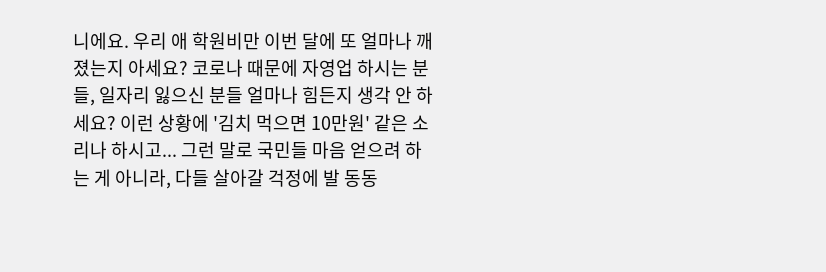니에요. 우리 애 학원비만 이번 달에 또 얼마나 깨졌는지 아세요? 코로나 때문에 자영업 하시는 분들, 일자리 잃으신 분들 얼마나 힘든지 생각 안 하세요? 이런 상황에 '김치 먹으면 10만원' 같은 소리나 하시고... 그런 말로 국민들 마음 얻으려 하는 게 아니라, 다들 살아갈 걱정에 발 동동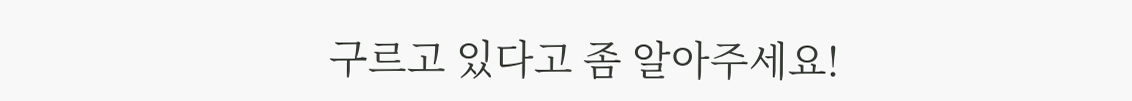구르고 있다고 좀 알아주세요!